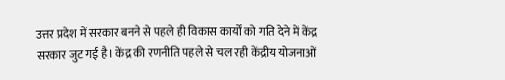उत्तर प्रदेश में सरकार बनने से पहले ही विकास कार्यों को गति देने में केंद्र सरकार जुट गई है। केंद्र की रणनीति पहले से चल रही केंद्रीय योजनाओं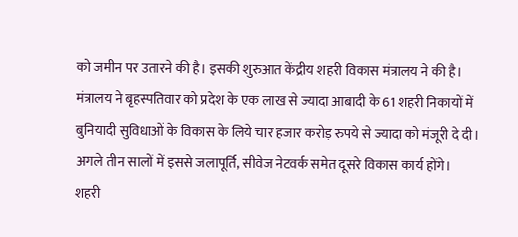को जमीन पर उतारने की है। इसकी शुरुआत केंद्रीय शहरी विकास मंत्रालय ने की है। मंत्रालय ने बृहस्पतिवार को प्रदेश के एक लाख से ज्यादा आबादी के 61 शहरी निकायों में बुनियादी सुविधाओं के विकास के लिये चार हजार करोड़ रुपये से ज्यादा को मंजूरी दे दी। अगले तीन सालों में इससे जलापूर्ति, सीवेज नेटवर्क समेत दूसरे विकास कार्य होंगे।
शहरी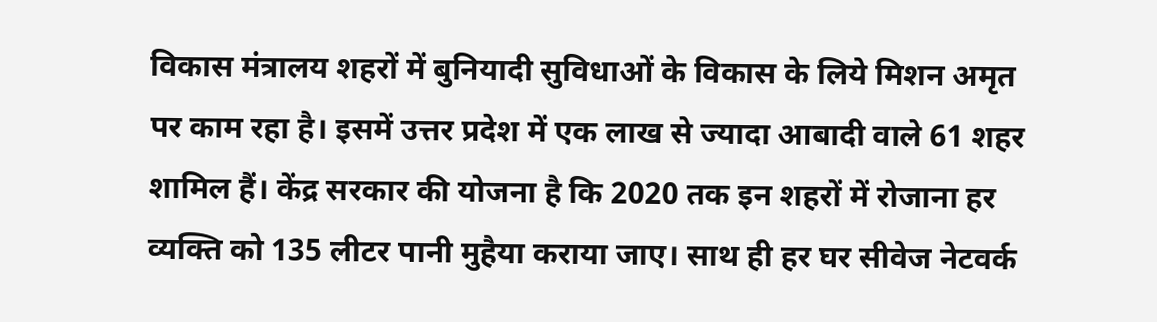विकास मंत्रालय शहरों में बुनियादी सुविधाओं के विकास के लिये मिशन अमृत पर काम रहा है। इसमें उत्तर प्रदेश में एक लाख से ज्यादा आबादी वाले 61 शहर शामिल हैं। केंद्र सरकार की योजना है कि 2020 तक इन शहरों में रोजाना हर व्यक्ति को 135 लीटर पानी मुहैया कराया जाए। साथ ही हर घर सीवेज नेटवर्क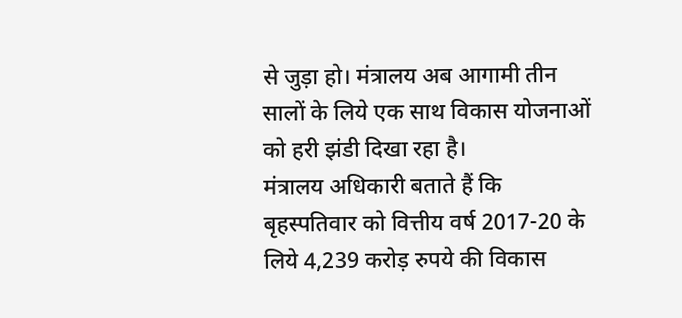से जुड़ा हो। मंत्रालय अब आगामी तीन सालों के लिये एक साथ विकास योजनाओं को हरी झंडी दिखा रहा है।
मंत्रालय अधिकारी बताते हैं कि बृहस्पतिवार को वित्तीय वर्ष 2017-20 के लिये 4,239 करोड़ रुपये की विकास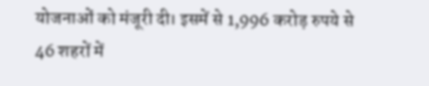योजनाओं को मंजूरी दी। इसमें से 1,996 करोड़ रुपये से 46 शहरों में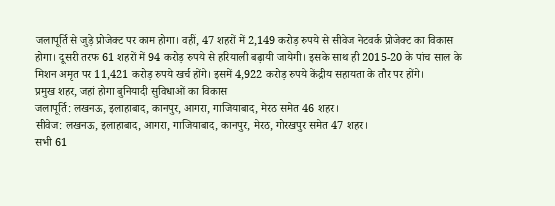जलापूर्ति से जुड़े प्रोजेक्ट पर काम होगा। वहीं, 47 शहरों में 2,149 करोड़ रुपये से सीवेज नेटवर्क प्रोजेक्ट का विकास होगा। दूसरी तरफ 61 शहरों में 94 करोड़ रुपये से हरियाली बढ़ायी जायेगी। इसके साथ ही 2015-20 के पांच साल के मिशन अमृत पर 11,421 करोड़ रुपये खर्च होंगे। इसमें 4,922 करोड़ रुपये केंद्रीय सहायता के तौर पर होंगे।
प्रमुख शहर, जहां होगा बुनियादी सुविधाओं का विकास
जलापूर्ति: लखनऊ, इलाहाबाद, कानपुर, आगरा, गाजियाबाद, मेरठ समेत 46 शहर।
सीवेज: लखनऊ, इलाहाबाद, आगरा, गाजियाबाद, कानपुर, मेरठ, गोरखपुर समेत 47 शहर।
सभी 61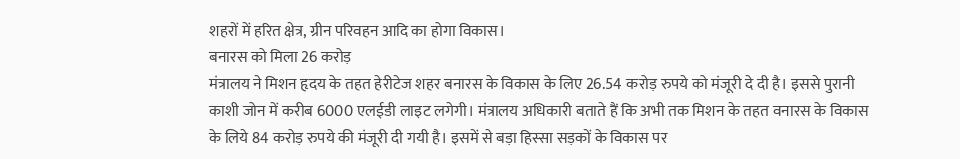शहरों में हरित क्षेत्र, ग्रीन परिवहन आदि का होगा विकास।
बनारस को मिला 26 करोड़
मंत्रालय ने मिशन हृदय के तहत हेरीटेज शहर बनारस के विकास के लिए 26.54 करोड़ रुपये को मंजूरी दे दी है। इससे पुरानी काशी जोन में करीब 6000 एलईडी लाइट लगेगी। मंत्रालय अधिकारी बताते हैं कि अभी तक मिशन के तहत वनारस के विकास के लिये 84 करोड़ रुपये की मंजूरी दी गयी है। इसमें से बड़ा हिस्सा सड़कों के विकास पर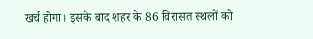खर्च होगा। इसके बाद शहर के 86 विरासत स्थलों को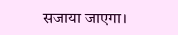सजाया जाएगा।